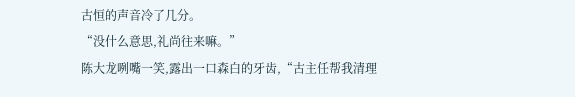古恒的声音冷了几分。
“没什么意思,礼尚往来嘛。”
陈大龙咧嘴一笑,露出一口森白的牙齿,“古主任帮我清理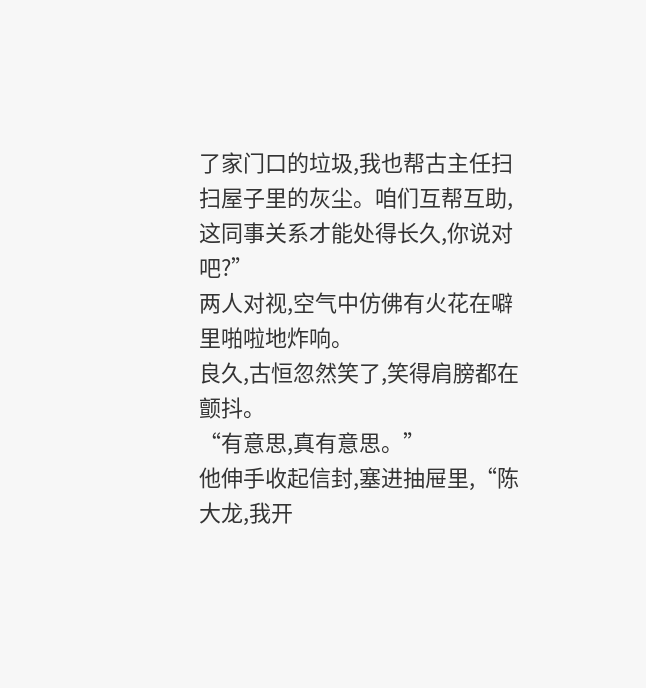了家门口的垃圾,我也帮古主任扫扫屋子里的灰尘。咱们互帮互助,这同事关系才能处得长久,你说对吧?”
两人对视,空气中仿佛有火花在噼里啪啦地炸响。
良久,古恒忽然笑了,笑得肩膀都在颤抖。
“有意思,真有意思。”
他伸手收起信封,塞进抽屉里,“陈大龙,我开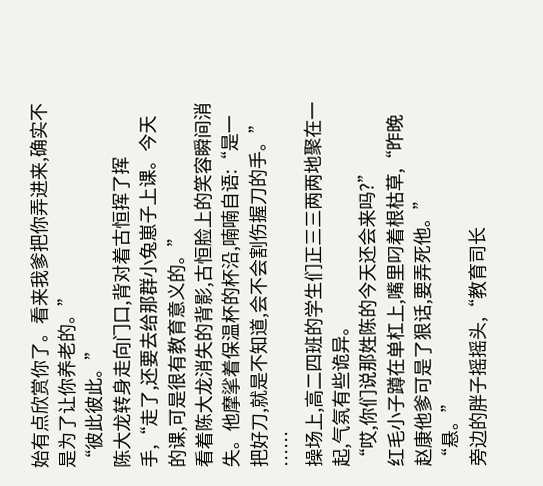始有点欣赏你了。看来我爹把你弄进来,确实不是为了让你养老的。”
“彼此彼此。”
陈大龙转身走向门口,背对着古恒挥了挥手,“走了,还要去给那群小兔崽子上课。今天的课,可是很有教育意义的。”
看着陈大龙消失的背影,古恒脸上的笑容瞬间消失。他摩挲着保温杯的杯沿,喃喃自语:“是一把好刀,就是不知道,会不会割伤握刀的手。”
……
操场上,高二四班的学生们正三三两两地聚在一起,气氛有些诡异。
“哎,你们说那姓陈的今天还会来吗?”
红毛小子蹲在单杠上,嘴里叼着根枯草,“昨晚赵康他爹可是了狠话,要弄死他。”
“悬。”
旁边的胖子摇摇头,“教育司长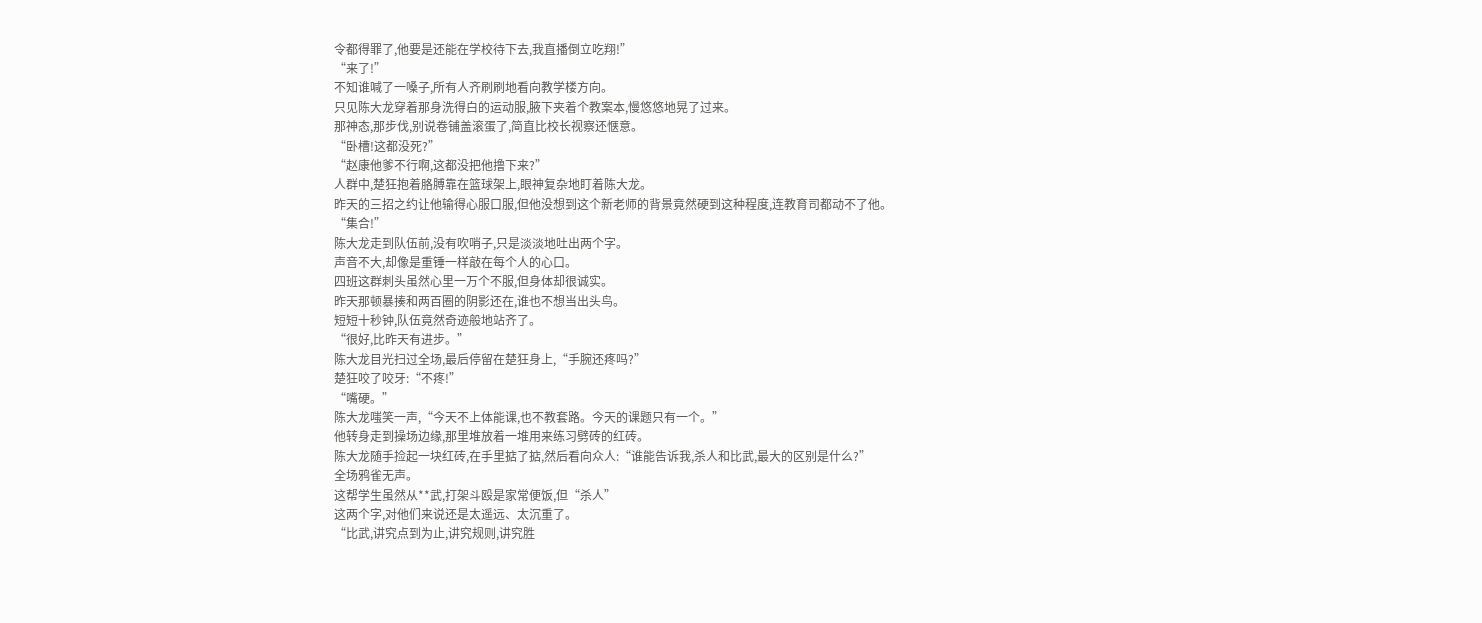令都得罪了,他要是还能在学校待下去,我直播倒立吃翔!”
“来了!”
不知谁喊了一嗓子,所有人齐刷刷地看向教学楼方向。
只见陈大龙穿着那身洗得白的运动服,腋下夹着个教案本,慢悠悠地晃了过来。
那神态,那步伐,别说卷铺盖滚蛋了,简直比校长视察还惬意。
“卧槽!这都没死?”
“赵康他爹不行啊,这都没把他撸下来?”
人群中,楚狂抱着胳膊靠在篮球架上,眼神复杂地盯着陈大龙。
昨天的三招之约让他输得心服口服,但他没想到这个新老师的背景竟然硬到这种程度,连教育司都动不了他。
“集合!”
陈大龙走到队伍前,没有吹哨子,只是淡淡地吐出两个字。
声音不大,却像是重锤一样敲在每个人的心口。
四班这群刺头虽然心里一万个不服,但身体却很诚实。
昨天那顿暴揍和两百圈的阴影还在,谁也不想当出头鸟。
短短十秒钟,队伍竟然奇迹般地站齐了。
“很好,比昨天有进步。”
陈大龙目光扫过全场,最后停留在楚狂身上,“手腕还疼吗?”
楚狂咬了咬牙:“不疼!”
“嘴硬。”
陈大龙嗤笑一声,“今天不上体能课,也不教套路。今天的课题只有一个。”
他转身走到操场边缘,那里堆放着一堆用来练习劈砖的红砖。
陈大龙随手捡起一块红砖,在手里掂了掂,然后看向众人:“谁能告诉我,杀人和比武,最大的区别是什么?”
全场鸦雀无声。
这帮学生虽然从**武,打架斗殴是家常便饭,但“杀人”
这两个字,对他们来说还是太遥远、太沉重了。
“比武,讲究点到为止,讲究规则,讲究胜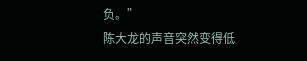负。”
陈大龙的声音突然变得低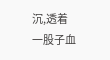沉,透着一股子血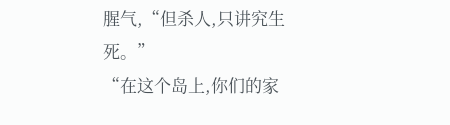腥气,“但杀人,只讲究生死。”
“在这个岛上,你们的家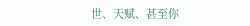世、天赋、甚至你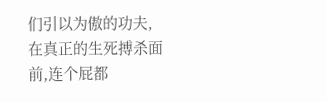们引以为傲的功夫,在真正的生死搏杀面前,连个屁都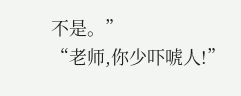不是。”
“老师,你少吓唬人!”